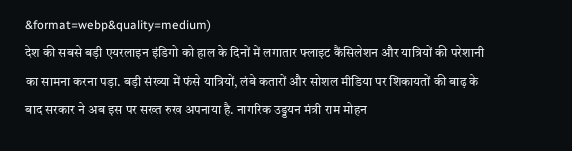&format=webp&quality=medium)
देश की सबसे बड़ी एयरलाइन इंडिगो को हाल के दिनों में लगातार फ्लाइट कैंसिलेशन और यात्रियों की परेशानी का सामना करना पड़ा. बड़ी संख्या में फंसे यात्रियों, लंबे कतारों और सोशल मीडिया पर शिकायतों की बाढ़ के बाद सरकार ने अब इस पर सख्त रुख अपनाया है. नागरिक उड्डयन मंत्री राम मोहन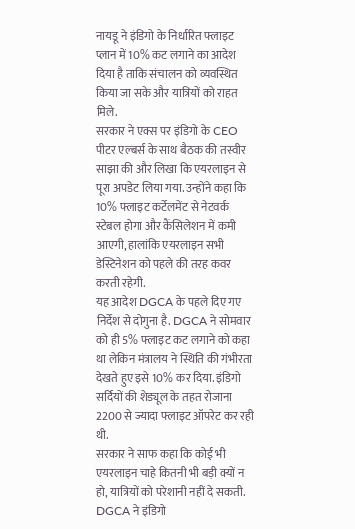नायडू ने इंडिगो के निर्धारित फ्लाइट प्लान में 10% कट लगाने का आदेश दिया है ताकि संचालन को व्यवस्थित किया जा सके और यात्रियों को राहत मिले.
सरकार ने एक्स पर इंडिगो के CEO पीटर एल्बर्स के साथ बैठक की तस्वीर साझा की और लिखा कि एयरलाइन से पूरा अपडेट लिया गया. उन्होंने कहा कि 10% फ्लाइट कर्टेलमेंट से नेटवर्क स्टेबल होगा और कैंसिलेशन में कमी आएगी, हालांकि एयरलाइन सभी डेस्टिनेशन को पहले की तरह कवर करती रहेगी.
यह आदेश DGCA के पहले दिए गए निर्देश से दोगुना है. DGCA ने सोमवार को ही 5% फ्लाइट कट लगाने को कहा था लेकिन मंत्रालय ने स्थिति की गंभीरता देखते हुए इसे 10% कर दिया. इंडिगो सर्दियों की शेड्यूल के तहत रोजाना 2200 से ज्यादा फ्लाइट ऑपरेट कर रही थी.
सरकार ने साफ कहा कि कोई भी एयरलाइन चाहे कितनी भी बड़ी क्यों न हो, यात्रियों को परेशानी नहीं दे सकती. DGCA ने इंडिगो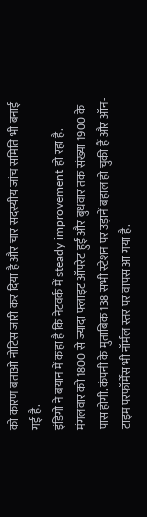को कारण बताओ नोटिस जारी कर दिया है और चार सदस्यीय जांच समिति भी बनाई गई है.
इंडिगो ने बयान में कहा है कि नेटवर्क में steady improvement हो रहा है. मंगलवार को 1800 से ज्यादा फ्लाइट ऑपरेट हुईं और बुधवार तक संख्या 1900 के पास होगी. कंपनी के मुताबिक 138 सभी स्टेशन पर उड़ानें बहाल हो चुकी हैं और ऑन-टाइम परफॉर्मेंस भी नॉर्मल स्तर पर वापस आ गया है.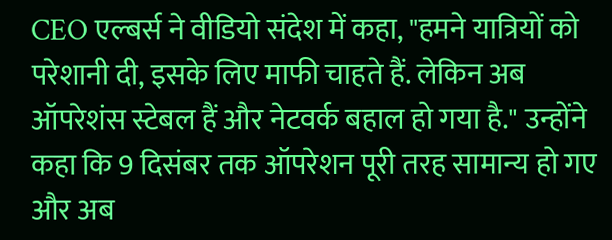CEO एल्बर्स ने वीडियो संदेश में कहा, "हमने यात्रियों को परेशानी दी, इसके लिए माफी चाहते हैं. लेकिन अब ऑपरेशंस स्टेबल हैं और नेटवर्क बहाल हो गया है." उन्होंने कहा कि 9 दिसंबर तक ऑपरेशन पूरी तरह सामान्य हो गए और अब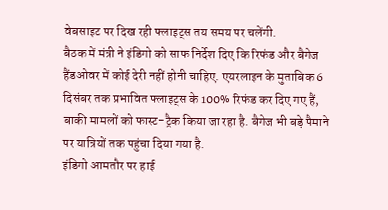वेबसाइट पर दिख रही फ्लाइट्स तय समय पर चलेंगी.
बैठक में मंत्री ने इंडिगो को साफ निर्देश दिए कि रिफंड और बैगेज हैंडओवर में कोई देरी नहीं होनी चाहिए. एयरलाइन के मुताबिक 6 दिसंबर तक प्रभावित फ्लाइट्स के 100% रिफंड कर दिए गए हैं, बाकी मामलों को फास्ट-ट्रैक किया जा रहा है. बैगेज भी बड़े पैमाने पर यात्रियों तक पहुंचा दिया गया है.
इंडिगो आमतौर पर हाई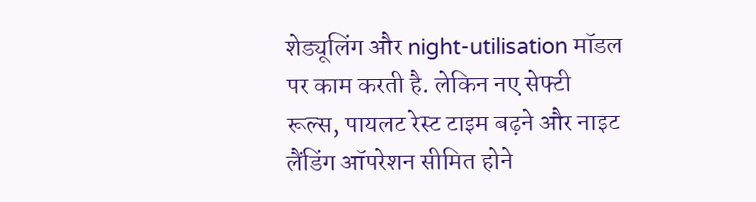शेड्यूलिंग और night-utilisation मॉडल पर काम करती है. लेकिन नए सेफ्टी रूल्स, पायलट रेस्ट टाइम बढ़ने और नाइट लैंडिंग ऑपरेशन सीमित होने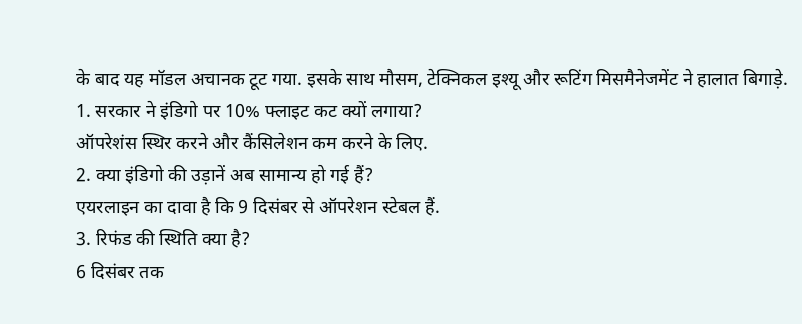के बाद यह मॉडल अचानक टूट गया. इसके साथ मौसम, टेक्निकल इश्यू और रूटिंग मिसमैनेजमेंट ने हालात बिगाड़े.
1. सरकार ने इंडिगो पर 10% फ्लाइट कट क्यों लगाया?
ऑपरेशंस स्थिर करने और कैंसिलेशन कम करने के लिए.
2. क्या इंडिगो की उड़ानें अब सामान्य हो गई हैं?
एयरलाइन का दावा है कि 9 दिसंबर से ऑपरेशन स्टेबल हैं.
3. रिफंड की स्थिति क्या है?
6 दिसंबर तक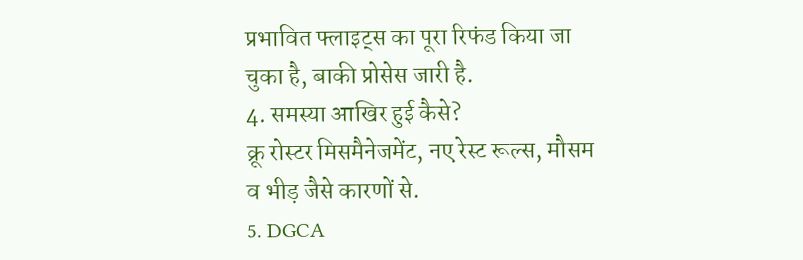प्रभावित फ्लाइट्स का पूरा रिफंड किया जा चुका है, बाकी प्रोसेस जारी है.
4. समस्या आखिर हुई कैसे?
क्रू रोस्टर मिसमैनेजमेंट, नए रेस्ट रूल्स, मौसम व भीड़ जैसे कारणों से.
5. DGCA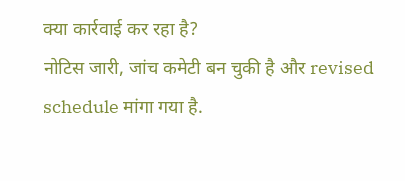क्या कार्रवाई कर रहा है?
नोटिस जारी, जांच कमेटी बन चुकी है और revised schedule मांगा गया है.